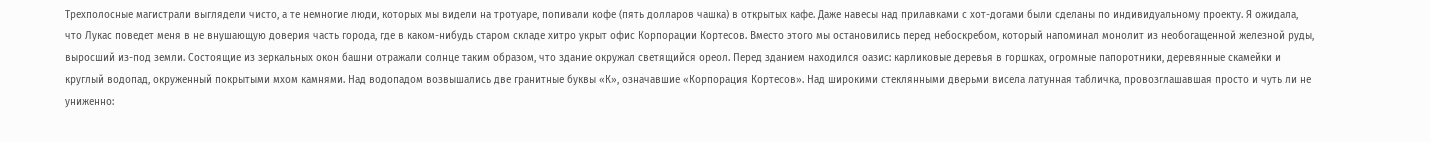Трехполосные магистрали выглядели чисто, а те немногие люди, которых мы видели на тротуаре, попивали кофе (пять долларов чашка) в открытых кафе. Даже навесы над прилавками с хот-догами были сделаны по индивидуальному проекту. Я ожидала, что Лукас поведет меня в не внушающую доверия часть города, где в каком-нибудь старом складе хитро укрыт офис Корпорации Кортесов. Вместо этого мы остановились перед небоскребом, который напоминал монолит из необогащенной железной руды, выросший из-под земли. Состоящие из зеркальных окон башни отражали солнце таким образом, что здание окружал светящийся ореол. Перед зданием находился оазис: карликовые деревья в горшках, огромные папоротники, деревянные скамейки и круглый водопад, окруженный покрытыми мхом камнями. Над водопадом возвышались две гранитные буквы «К», означавшие «Корпорация Кортесов». Над широкими стеклянными дверьми висела латунная табличка, провозглашавшая просто и чуть ли не униженно: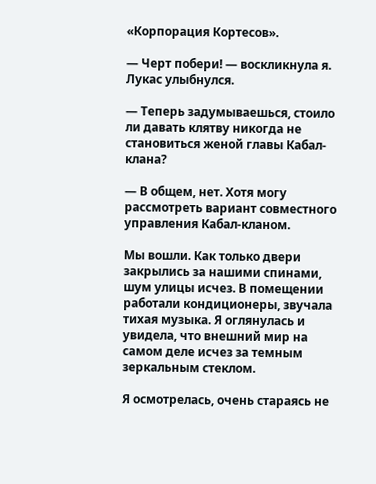«Корпорация Кортесов».

— Черт побери! — воскликнула я. Лукас улыбнулся.

— Теперь задумываешься, стоило ли давать клятву никогда не становиться женой главы Кабал-клана?

— В общем, нет. Хотя могу рассмотреть вариант совместного управления Кабал-кланом.

Мы вошли. Как только двери закрылись за нашими спинами, шум улицы исчез. В помещении работали кондиционеры, звучала тихая музыка. Я оглянулась и увидела, что внешний мир на самом деле исчез за темным зеркальным стеклом.

Я осмотрелась, очень стараясь не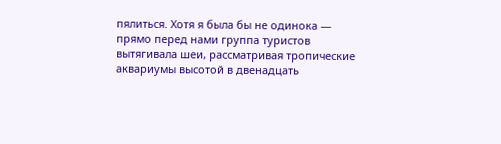пялиться. Хотя я была бы не одинока — прямо перед нами группа туристов вытягивала шеи, рассматривая тропические аквариумы высотой в двенадцать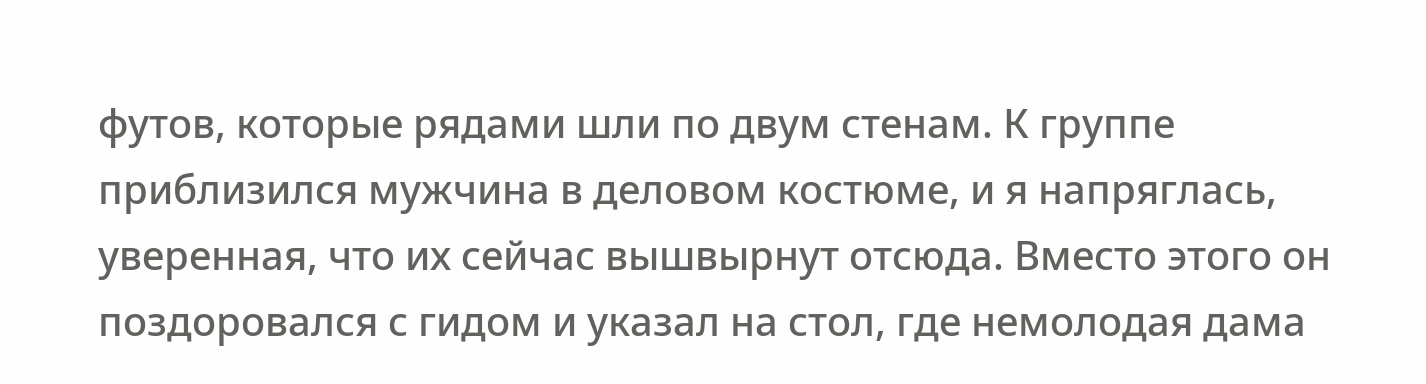футов, которые рядами шли по двум стенам. К группе приблизился мужчина в деловом костюме, и я напряглась, уверенная, что их сейчас вышвырнут отсюда. Вместо этого он поздоровался с гидом и указал на стол, где немолодая дама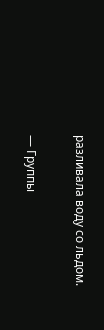разливала воду со льдом.

— Группы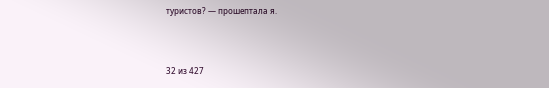туристов? — прошептала я.



32 из 427